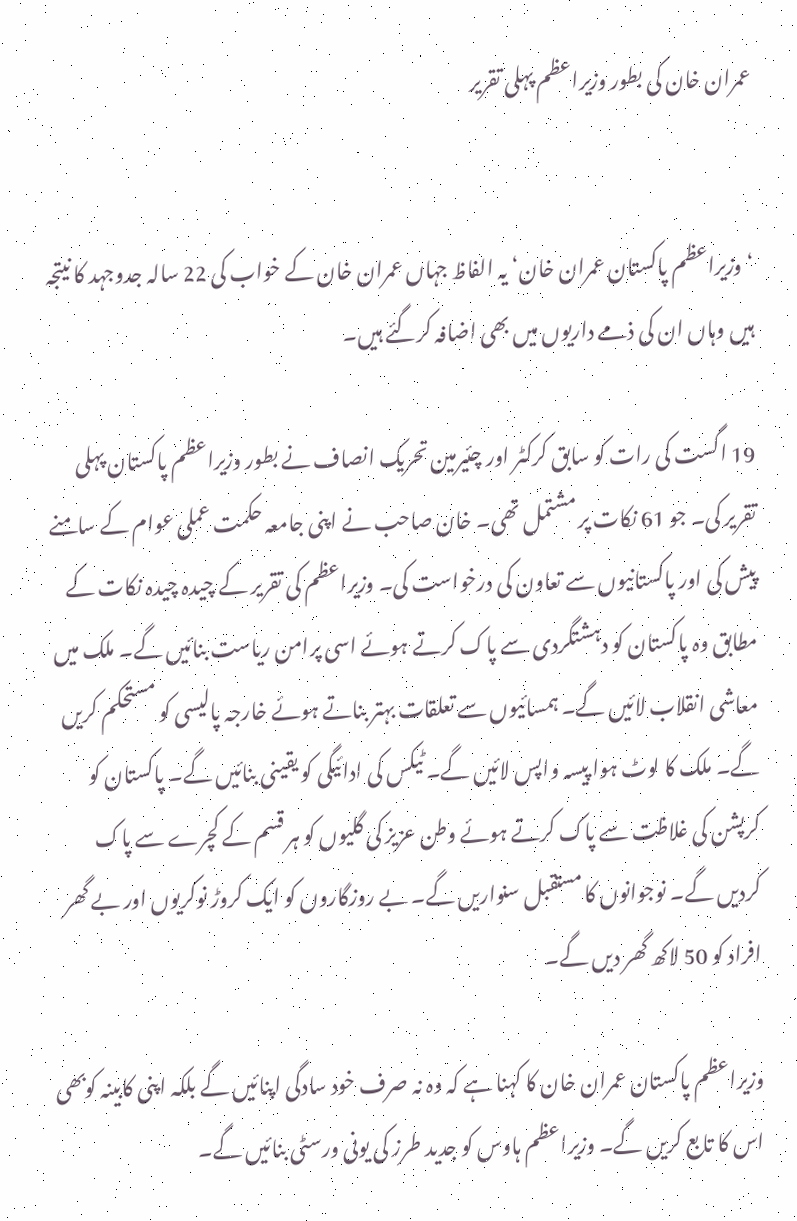عمران خان کی بطور وزیراعظم پہلی تقریر


‘وزیراعظم پاکستان عمران خان‘ یہ الفاظ جہاں عمران خان کے خواب کی 22 سالہ جدوجہد کا نیتجہ ہیں وہاں ان کی ذمے داریوں میں بھی اضافہ کرگئے ہیں۔

19 اگست کی رات کو سابق کرکٹر اور چئیرمین تحریک انصاف نے بطور وزیراعظم پاکستان پہلی تقریر کی۔ جو 61 نکات پر مشتمل تھی۔ خان صاحب نے اپنی جامعہ حکمت عملی عوام کے سامنے پیش کی اور پاکستانیوں سے تعاون کی درخواست کی۔ وزیراعظم کی تقریر کے چیدہ چیدہ نکات کے مطابق وہ پاکستان کو دہشتگردی سے پاک کرتے ہوئے اسی پرامن ریاست بنائیں گے۔ ملک میں معاشی انقلاب لائیں گے۔ ہمسائیوں سے تعلقات بہتر بناتے ہوئے خارجہ پالیسی کو مستحکم کریں گے۔ ملک کا لوٹ ہوا پیسہ واپس لائیں گے۔ ٹیکس کی ادائیگی کو یقینی بنائیں گے۔ پاکستان کو کرپشن کی غلاظت سے پاک کرتے ہوئے وطن عزیز کی گلیوں کو ہر قسم کے کچرے سے پاک کردیں گے۔ نوجوانوں کا مستقبل سنواریں گے۔ بے روزگاروں کو ایک کروڑ نوکریوں اور بے گھر افراد کو 50 لاکھ گھر دیں گے۔

وزیراعظم پاکستان عمران خان کا کہنا ہے کہ وہ نہ صرف خود سادگی اپنائیں گے بلکہ اپنی کابینہ کوبھی اس کا تابع کریں گے۔ وزیراعظم ہاوس کو جدید طرز کی یونی ورسٹی بنائیں گے۔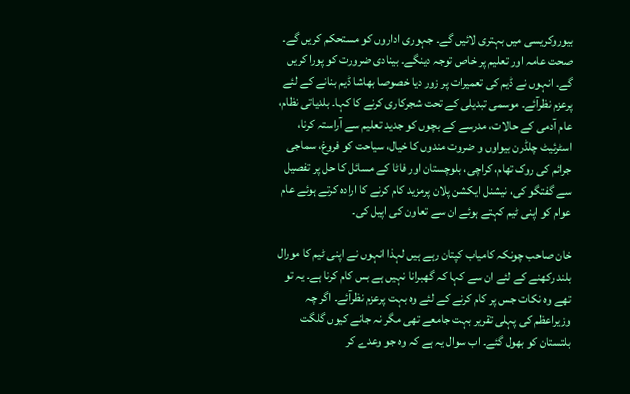بیوروکریسی میں بہتری لائیں گے۔ جہوری اداروں کو مستحکم کریں گے۔ صحت عامہ اور تعلیم پر خاص توجہ دینگے۔ بینادی ضرورت کو پورا کریں گے۔ انہوں نے ڈیم کی تعمیرات پر زور دیا خصوصا بھاشا ڈیم بنانے کے لئے پرعزم نظرآئے۔ موسمی تبدیلی کے تحت شجرکاری کرنے کا کہا۔ بلدیاتی نظام، عام آدمی کے حالات، مدرسے کے بچوں کو جدید تعلیم سے آراستہ کرنا، اسٹرئیٹ چلڈرن بیواوں و ضروت مندوں کا خیال، سیاحت کو فروغ، سماجی جرائم کی روک تھام، کراچی، بلوچستان اور فاٹا کے مسائل کا حل پر تفصیل سے گفتگو کی، نیشنل ایکشن پلان پرمزید کام کرنے کا ارادہ کرتے ہوئے عام عوام کو اپنی ٹیم کہتے ہوئے ان سے تعاون کی اپیل کی۔

خان صاحب چونکہ کامیاب کپتان رہے ہیں لہذا انہوں نے اپنی ٹیم کا مورال بلند رکھنے کے لئے ان سے کہا کہ گھبرانا نہیں ہے بس کام کرنا ہے۔ یہ تو تھے وہ نکات جس پر کام کرنے کے لئے وہ بہت پرعزم نظرآئے۔ اگر چہ وزیراعظم کی پہلی تقریر بہت جامعے تھی مگر نہ جانے کیوں گلگت بلتستان کو بھول گئے۔ اب سوال یہ ہے کہ وہ جو وعدے کر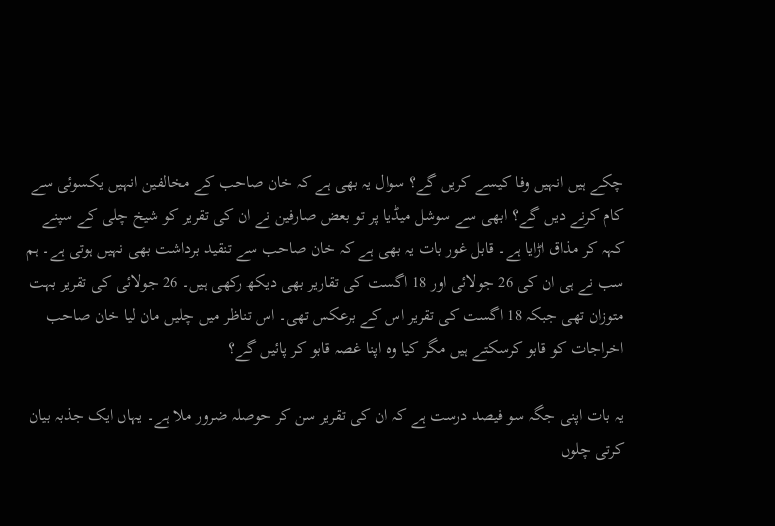چکے ہیں انہیں وفا کیسے کریں گے؟ سوال یہ بھی ہے کہ خان صاحب کے مخالفین انہیں یکسوئی سے کام کرنے دیں گے؟ ابھی سے سوشل میڈیا پر تو بعض صارفین نے ان کی تقریر کو شیخ چلی کے سپنے کہہ کر مذاق اڑایا ہے۔ قابل غور بات یہ بھی ہے کہ خان صاحب سے تنقید برداشت بھی نہیں ہوتی ہے۔ ہم سب نے ہی ان کی 26 جولائی اور 18 اگست کی تقاریر بھی دیکھ رکھی ہیں۔ 26 جولائی کی تقریر بہت متوزان تھی جبکہ 18 اگست کی تقریر اس کے برعکس تھی۔ اس تناظر میں چلیں مان لیا خان صاحب اخراجات کو قابو کرسکتے ہیں مگر کیا وہ اپنا غصہ قابو کر پائیں گے؟

یہ بات اپنی جگہ سو فیصد درست ہے کہ ان کی تقریر سن کر حوصلہ ضرور ملا ہے۔ یہاں ایک جذبہ بیان کرتی چلوں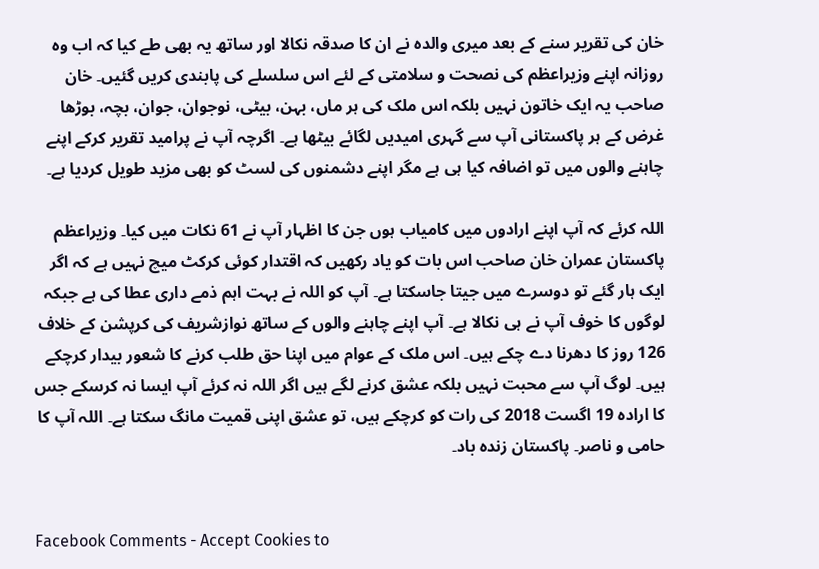خان کی تقریر سنے کے بعد میری والدہ نے ان کا صدقہ نکالا اور ساتھ یہ بھی طے کیا کہ اب وہ روزانہ اپنے وزیراعظم کی نصحت و سلامتی کے لئے اس سلسلے کی پابندی کریں گئیں۔ خان صاحب یہ ایک خاتون نہیں بلکہ اس ملک کی ہر ماں، بہن، بیٹی، نوجوان، جوان، بچہ، بوڑھا غرض کے ہر پاکستانی آپ سے گہری امیدیں لگائے بیٹھا ہے۔ اگرچہ آپ نے پرامید تقریر کرکے اپنے چاہنے والوں میں تو اضافہ کیا ہی ہے مگر اپنے دشمنوں کی لسٹ کو بھی مزید طویل کردیا ہے۔

اللہ کرئے کہ آپ اپنے ارادوں میں کامیاب ہوں جن کا اظہار آپ نے 61 نکات میں کیا۔ وزیراعظم پاکستان عمران خان صاحب اس بات کو یاد رکھیں کہ اقتدار کوئی کرکٹ میچ نہیں ہے کہ اگر ایک ہار گئے تو دوسرے میں جیتا جاسکتا ہے۔ آپ کو اللہ نے بہت اہم ذمے داری عطا کی ہے جبکہ لوگوں کا خوف آپ نے ہی نکالا ہے۔ آپ اپنے چاہنے والوں کے ساتھ نوازشریف کی کرپشن کے خلاف 126 روز کا دھرنا دے چکے ہیں۔ اس ملک کے عوام میں اپنا حق طلب کرنے کا شعور بیدار کرچکے ہیں۔ لوگ آپ سے محبت نہیں بلکہ عشق کرنے لگے ہیں اگر اللہ نہ کرئے آپ ایسا نہ کرسکے جس کا ارادہ 19 اگست 2018 کی رات کو کرچکے ہیں، تو عشق اپنی قمیت مانگ سکتا ہے۔ اللہ آپ کا حامی و ناصر۔ پاکستان زندہ باد۔


Facebook Comments - Accept Cookies to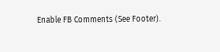Enable FB Comments (See Footer).